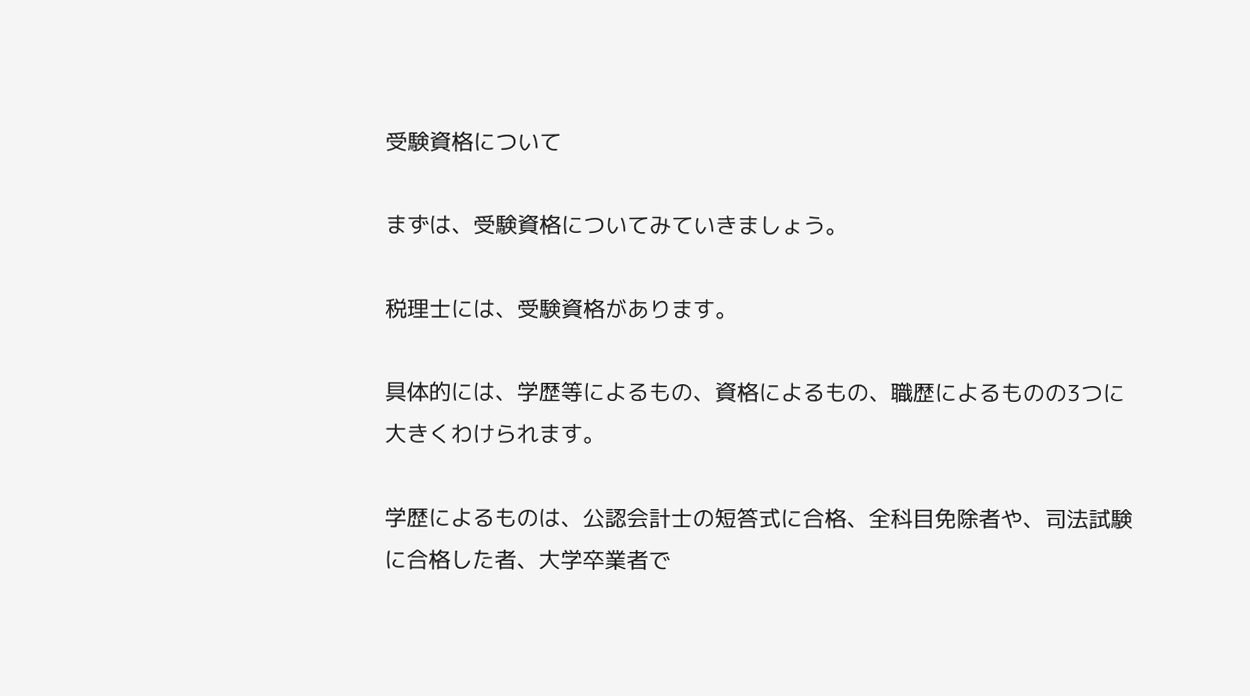受験資格について

まずは、受験資格についてみていきましょう。

税理士には、受験資格があります。

具体的には、学歴等によるもの、資格によるもの、職歴によるものの3つに大きくわけられます。

学歴によるものは、公認会計士の短答式に合格、全科目免除者や、司法試験に合格した者、大学卒業者で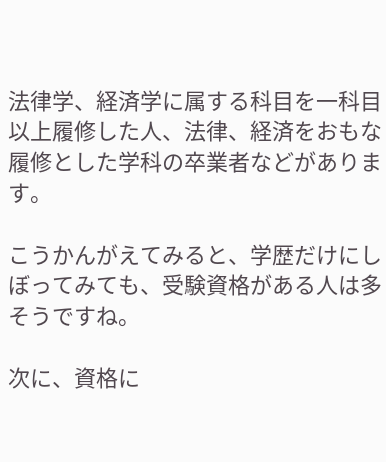法律学、経済学に属する科目を一科目以上履修した人、法律、経済をおもな履修とした学科の卒業者などがあります。

こうかんがえてみると、学歴だけにしぼってみても、受験資格がある人は多そうですね。

次に、資格に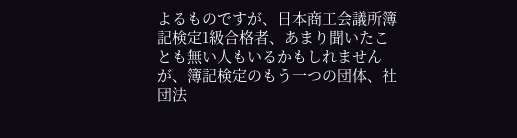よるものですが、日本商工会議所簿記検定1級合格者、あまり聞いたことも無い人もいるかもしれませんが、簿記検定のもう一つの団体、社団法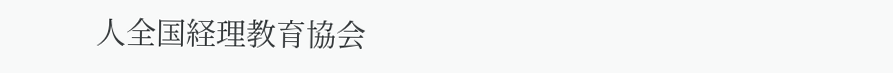人全国経理教育協会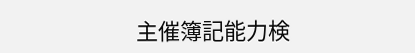主催簿記能力検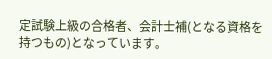定試験上級の合格者、会計士補(となる資格を持つもの)となっています。